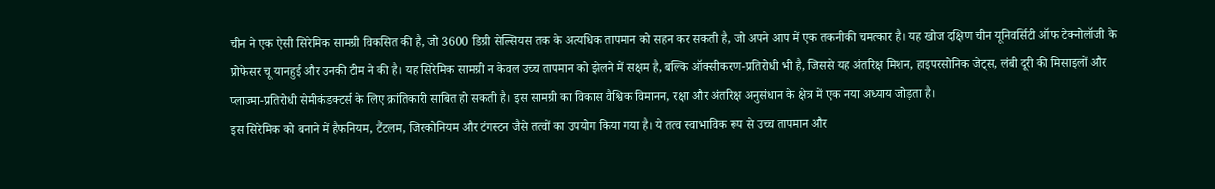चीन ने एक ऐसी सिरेमिक सामग्री विकसित की है, जो 3600 डिग्री सेल्सियस तक के अत्यधिक तापमान को सहन कर सकती है, जो अपने आप में एक तकनीकी चमत्कार है। यह खोज दक्षिण चीन यूनिवर्सिटी ऑफ टेक्नोलॉजी के प्रोफेसर चू यानहुई और उनकी टीम ने की है। यह सिरेमिक सामग्री न केवल उच्च तापमान को झेलने में सक्षम है, बल्कि ऑक्सीकरण-प्रतिरोधी भी है, जिससे यह अंतरिक्ष मिशन, हाइपरसोनिक जेट्स, लंबी दूरी की मिसाइलों और प्लाज्मा-प्रतिरोधी सेमीकंडक्टर्स के लिए क्रांतिकारी साबित हो सकती है। इस सामग्री का विकास वैश्विक विमानन, रक्षा और अंतरिक्ष अनुसंधान के क्षेत्र में एक नया अध्याय जोड़ता है।
इस सिरेमिक को बनाने में हैफनियम, टैंटलम, जिरकोनियम और टंगस्टन जैसे तत्वों का उपयोग किया गया है। ये तत्व स्वाभाविक रूप से उच्च तापमान और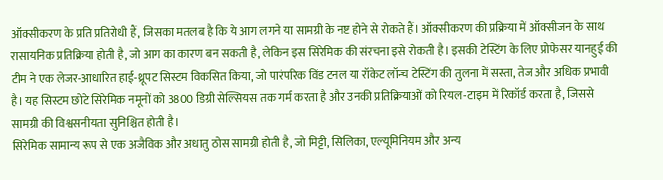ऑक्सीकरण के प्रति प्रतिरोधी हैं, जिसका मतलब है कि ये आग लगने या सामग्री के नष्ट होने से रोकते हैं। ऑक्सीकरण की प्रक्रिया में ऑक्सीजन के साथ रासायनिक प्रतिक्रिया होती है, जो आग का कारण बन सकती है, लेकिन इस सिरेमिक की संरचना इसे रोकती है। इसकी टेस्टिंग के लिए प्रोफेसर यानहुई की टीम ने एक लेजर-आधारित हाई-थ्रूपट सिस्टम विकसित किया, जो पारंपरिक विंड टनल या रॉकेट लॉन्च टेस्टिंग की तुलना में सस्ता, तेज और अधिक प्रभावी है। यह सिस्टम छोटे सिरेमिक नमूनों को 3800 डिग्री सेल्सियस तक गर्म करता है और उनकी प्रतिक्रियाओं को रियल-टाइम में रिकॉर्ड करता है, जिससे सामग्री की विश्वसनीयता सुनिश्चित होती है।
सिरेमिक सामान्य रूप से एक अजैविक और अधातु ठोस सामग्री होती है, जो मिट्टी, सिलिका, एल्यूमिनियम और अन्य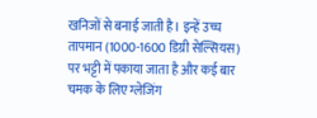खनिजों से बनाई जाती है। इन्हें उच्च तापमान (1000-1600 डिग्री सेल्सियस) पर भट्टी में पकाया जाता है और कई बार चमक के लिए ग्लेजिंग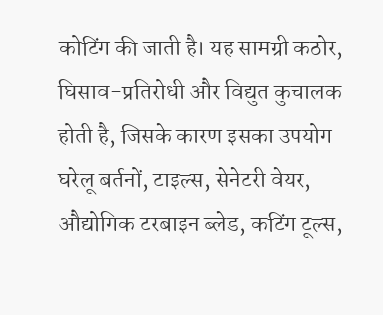कोटिंग की जाती है। यह सामग्री कठोर, घिसाव-प्रतिरोधी और विद्युत कुचालक होती है, जिसके कारण इसका उपयोग घरेलू बर्तनों, टाइल्स, सेनेटरी वेयर, औद्योगिक टरबाइन ब्लेड, कटिंग टूल्स,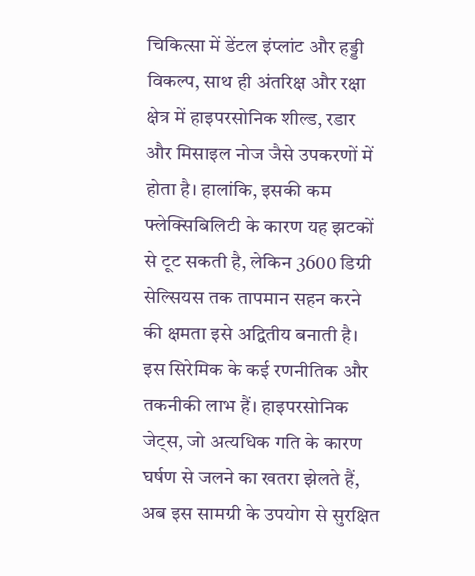चिकित्सा में डेंटल इंप्लांट और हड्डी विकल्प, साथ ही अंतरिक्ष और रक्षा क्षेत्र में हाइपरसोनिक शील्ड, रडार और मिसाइल नोज जैसे उपकरणों में होता है। हालांकि, इसकी कम फ्लेक्सिबिलिटी के कारण यह झटकों से टूट सकती है, लेकिन 3600 डिग्री सेल्सियस तक तापमान सहन करने की क्षमता इसे अद्वितीय बनाती है।
इस सिरेमिक के कई रणनीतिक और तकनीकी लाभ हैं। हाइपरसोनिक जेट्स, जो अत्यधिक गति के कारण घर्षण से जलने का खतरा झेलते हैं, अब इस सामग्री के उपयोग से सुरक्षित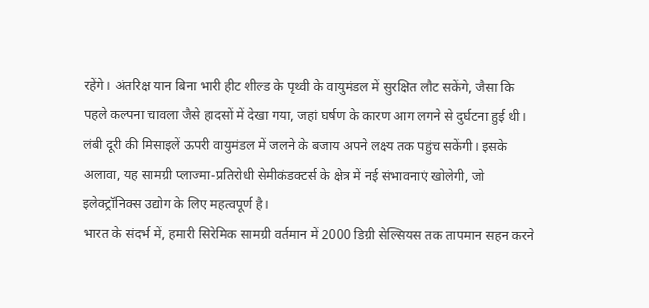रहेंगे। अंतरिक्ष यान बिना भारी हीट शील्ड के पृथ्वी के वायुमंडल में सुरक्षित लौट सकेंगे, जैसा कि पहले कल्पना चावला जैसे हादसों में देखा गया, जहां घर्षण के कारण आग लगने से दुर्घटना हुई थी। लंबी दूरी की मिसाइलें ऊपरी वायुमंडल में जलने के बजाय अपने लक्ष्य तक पहुंच सकेंगी। इसके अलावा, यह सामग्री प्लाज्मा-प्रतिरोधी सेमीकंडक्टर्स के क्षेत्र में नई संभावनाएं खोलेगी, जो इलेक्ट्रॉनिक्स उद्योग के लिए महत्वपूर्ण है।
भारत के संदर्भ में, हमारी सिरेमिक सामग्री वर्तमान में 2000 डिग्री सेल्सियस तक तापमान सहन करने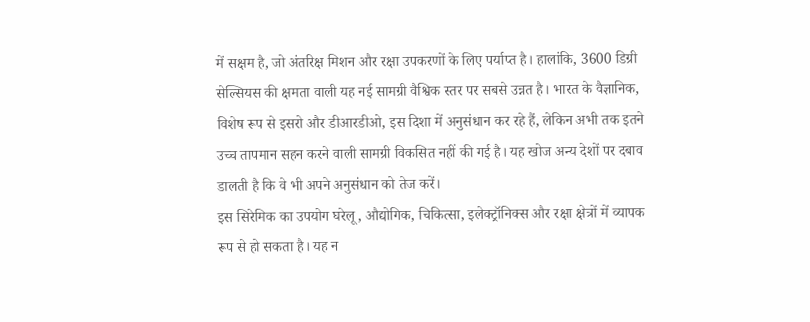में सक्षम है, जो अंतरिक्ष मिशन और रक्षा उपकरणों के लिए पर्याप्त है। हालांकि, 3600 डिग्री सेल्सियस की क्षमता वाली यह नई सामग्री वैश्विक स्तर पर सबसे उन्नत है। भारत के वैज्ञानिक, विशेष रूप से इसरो और डीआरडीओ, इस दिशा में अनुसंधान कर रहे हैं, लेकिन अभी तक इतने उच्च तापमान सहन करने वाली सामग्री विकसित नहीं की गई है। यह खोज अन्य देशों पर दबाव डालती है कि वे भी अपने अनुसंधान को तेज करें।
इस सिरेमिक का उपयोग घरेलू, औद्योगिक, चिकित्सा, इलेक्ट्रॉनिक्स और रक्षा क्षेत्रों में व्यापक रूप से हो सकता है। यह न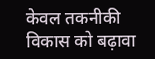केवल तकनीकी विकास को बढ़ावा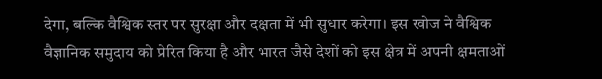देगा, बल्कि वैश्विक स्तर पर सुरक्षा और दक्षता में भी सुधार करेगा। इस खोज ने वैश्विक वैज्ञानिक समुदाय को प्रेरित किया है और भारत जैसे देशों को इस क्षेत्र में अपनी क्षमताओं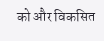को और विकसित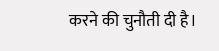करने की चुनौती दी है।